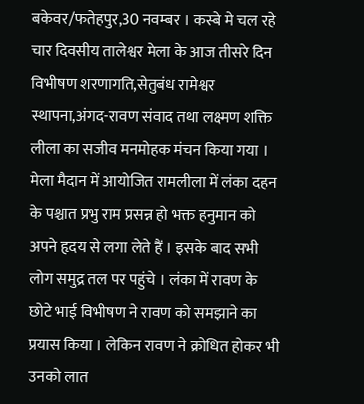बकेवर/फतेहपुर,30 नवम्बर । कस्बे मे चल रहे चार दिवसीय तालेश्वर मेला के आज तीसरे दिन विभीषण शरणागति,सेतुबंध रामेश्वर स्थापना,अंगद-रावण संवाद तथा लक्ष्मण शक्ति लीला का सजीव मनमोहक मंचन किया गया ।
मेला मैदान में आयोजित रामलीला में लंका दहन के पश्चात प्रभु राम प्रसन्न हो भक्त हनुमान को अपने हृदय से लगा लेते हैं । इसके बाद सभी लोग समुद्र तल पर पहुंचे । लंका में रावण के छोटे भाई विभीषण ने रावण को समझाने का प्रयास किया । लेकिन रावण ने क्रोधित होकर भी उनको लात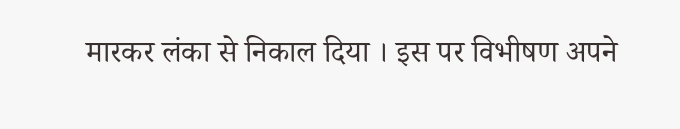मारकर लंका से निकाल दिया । इस पर विभीषण अपने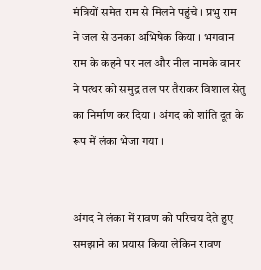मंत्रियों समेत राम से मिलने पहुंचे । प्रभु राम ने जल से उनका अभिषेक किया । भगवान राम के कहने पर नल और नील नामके वानर ने पत्थर को समुद्र तल पर तैराकर विशाल सेतु का निर्माण कर दिया । अंगद को शांति दूत के रूप में लंका भेजा गया ।


अंगद ने लंका में रावण को परिचय देते हुए समझाने का प्रयास किया लेकिन रावण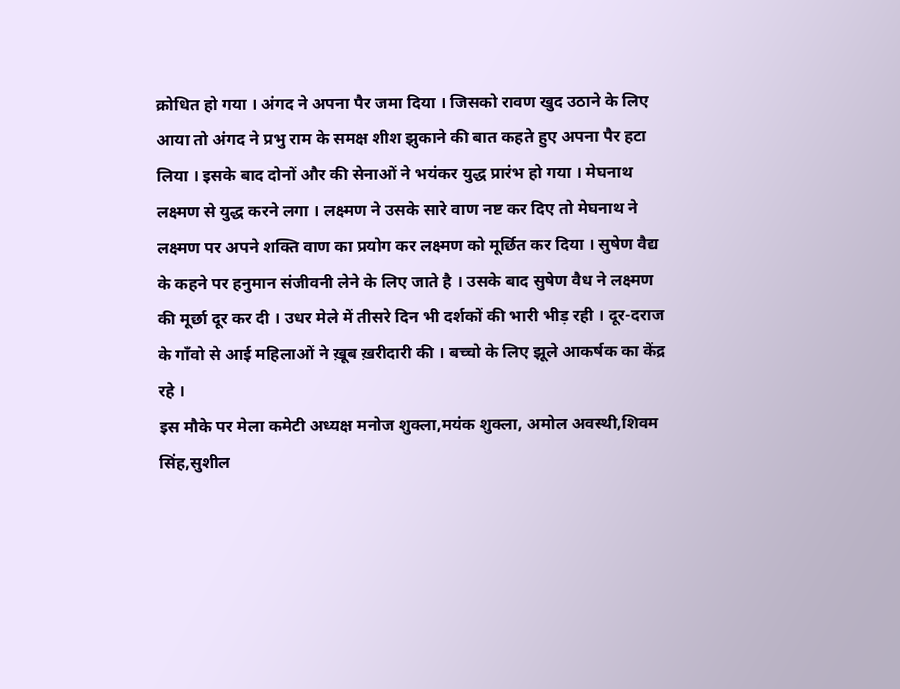क्रोधित हो गया । अंगद ने अपना पैर जमा दिया । जिसको रावण खुद उठाने के लिए आया तो अंगद ने प्रभु राम के समक्ष शीश झुकाने की बात कहते हुए अपना पैर हटा लिया । इसके बाद दोनों और की सेनाओं ने भयंकर युद्ध प्रारंभ हो गया । मेघनाथ लक्ष्मण से युद्ध करने लगा । लक्ष्मण ने उसके सारे वाण नष्ट कर दिए तो मेघनाथ ने लक्ष्मण पर अपने शक्ति वाण का प्रयोग कर लक्ष्मण को मूर्छित कर दिया । सुषेण वैद्य के कहने पर हनुमान संजीवनी लेने के लिए जाते है । उसके बाद सुषेण वैध ने लक्ष्मण की मूर्छा दूर कर दी । उधर मेले में तीसरे दिन भी दर्शकों की भारी भीड़ रही । दूर-दराज के गाँवो से आई महिलाओं ने ख़ूब ख़रीदारी की । बच्चो के लिए झूले आकर्षक का केंद्र रहे ।
इस मौके पर मेला कमेटी अध्यक्ष मनोज शुक्ला,मयंक शुक्ला, अमोल अवस्थी,शिवम सिंह,सुशील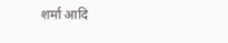शर्मा आदि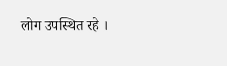लोग उपस्थित रहे ।